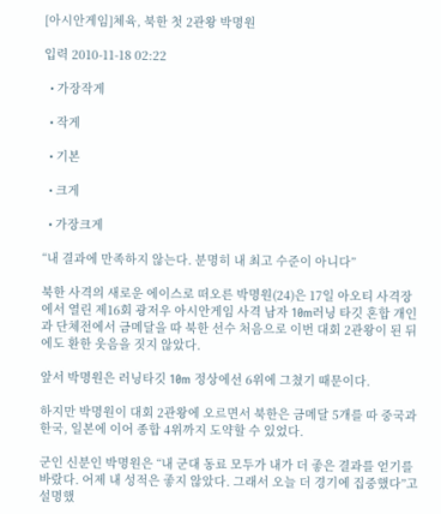[아시안게임]체육, 북한 첫 2관왕 박명원

입력 2010-11-18 02:22

  • 가장작게

  • 작게

  • 기본

  • 크게

  • 가장크게

“내 결과에 만족하지 않는다. 분명히 내 최고 수준이 아니다”

북한 사격의 새로운 에이스로 떠오른 박명원(24)은 17일 아오티 사격장에서 열린 제16회 광저우 아시안게임 사격 남자 10m러닝 타깃 혼합 개인과 단체전에서 금메달을 따 북한 선수 처음으로 이번 대회 2관왕이 된 뒤에도 환한 웃음을 짓지 않았다.

앞서 박명원은 러닝타깃 10m 정상에선 6위에 그쳤기 때문이다.

하지만 박명원이 대회 2관왕에 오르면서 북한은 금메달 5개를 따 중국과 한국, 일본에 이어 종합 4위까지 도약할 수 있었다.

군인 신분인 박명원은 “내 군대 동료 모두가 내가 더 좋은 결과를 얻기를 바랐다. 어제 내 성적은 좋지 않았다. 그래서 오늘 더 경기에 집중했다”고 설명했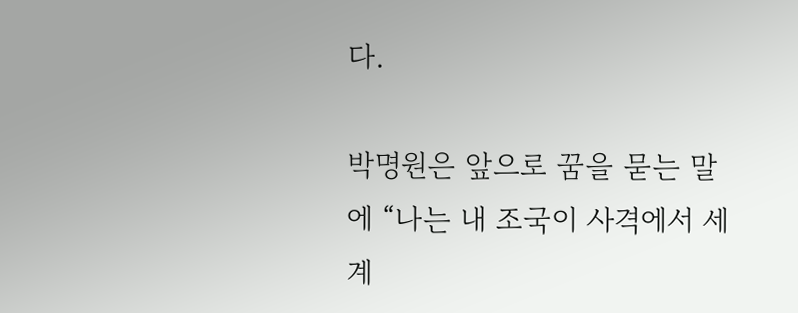다.

박명원은 앞으로 꿈을 묻는 말에 “나는 내 조국이 사격에서 세계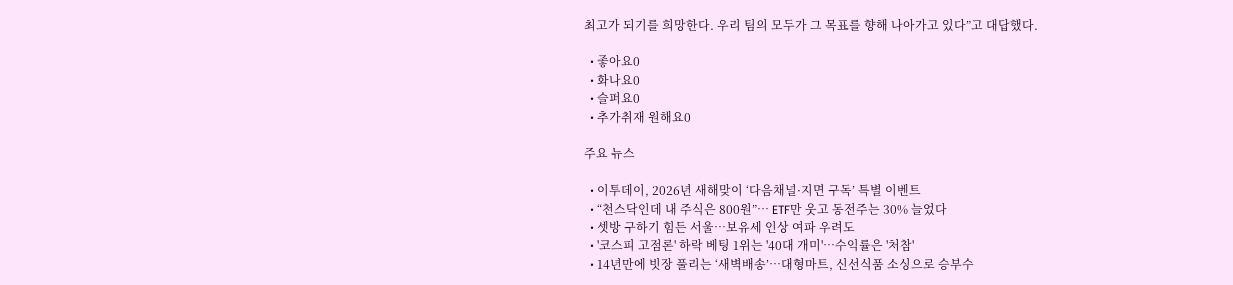최고가 되기를 희망한다. 우리 팀의 모두가 그 목표를 향해 나아가고 있다”고 대답했다.

  • 좋아요0
  • 화나요0
  • 슬퍼요0
  • 추가취재 원해요0

주요 뉴스

  • 이투데이, 2026년 새해맞이 ‘다음채널·지면 구독’ 특별 이벤트
  • “천스닥인데 내 주식은 800원”⋯ ETF만 웃고 동전주는 30% 늘었다
  • 셋방 구하기 힘든 서울…보유세 인상 여파 우려도
  • '코스피 고점론' 하락 베팅 1위는 '40대 개미'…수익률은 '처참'
  • 14년만에 빗장 풀리는 ‘새벽배송’…대형마트, 신선식품 소싱으로 승부수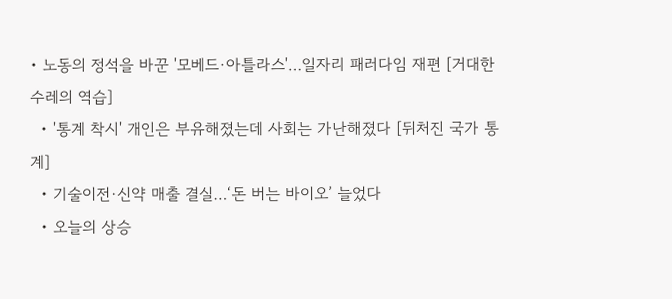• 노동의 정석을 바꾼 '모베드·아틀라스'…일자리 패러다임 재편 [거대한 수레의 역습]
  • '통계 착시' 개인은 부유해졌는데 사회는 가난해졌다 [뒤처진 국가 통계]
  • 기술이전·신약 매출 결실…‘돈 버는 바이오’ 늘었다
  • 오늘의 상승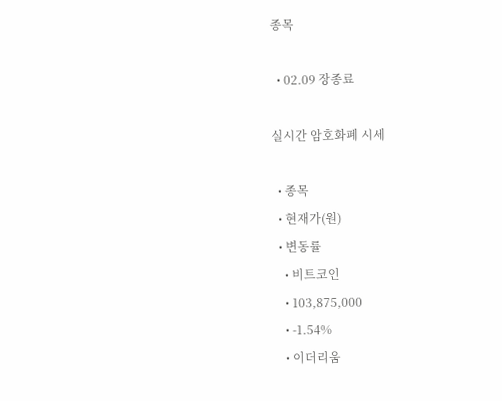종목

  • 02.09 장종료

실시간 암호화폐 시세

  • 종목
  • 현재가(원)
  • 변동률
    • 비트코인
    • 103,875,000
    • -1.54%
    • 이더리움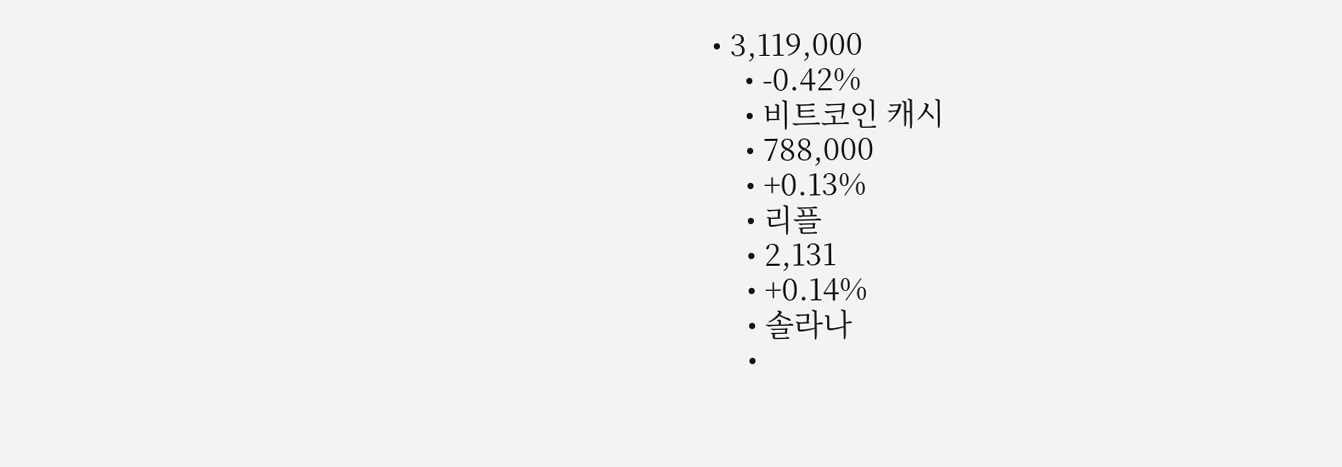• 3,119,000
    • -0.42%
    • 비트코인 캐시
    • 788,000
    • +0.13%
    • 리플
    • 2,131
    • +0.14%
    • 솔라나
    •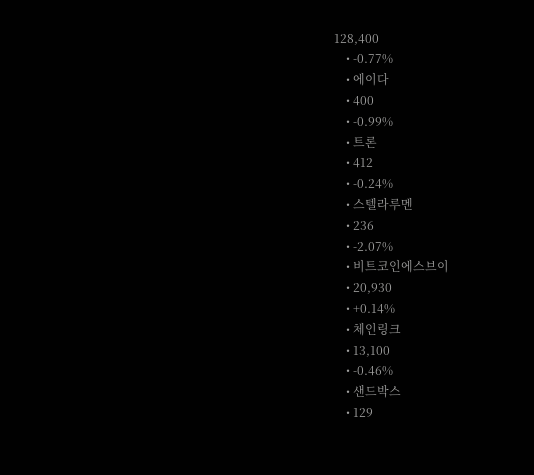128,400
    • -0.77%
    • 에이다
    • 400
    • -0.99%
    • 트론
    • 412
    • -0.24%
    • 스텔라루멘
    • 236
    • -2.07%
    • 비트코인에스브이
    • 20,930
    • +0.14%
    • 체인링크
    • 13,100
    • -0.46%
    • 샌드박스
    • 129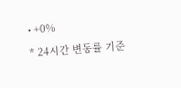• +0%
* 24시간 변동률 기준